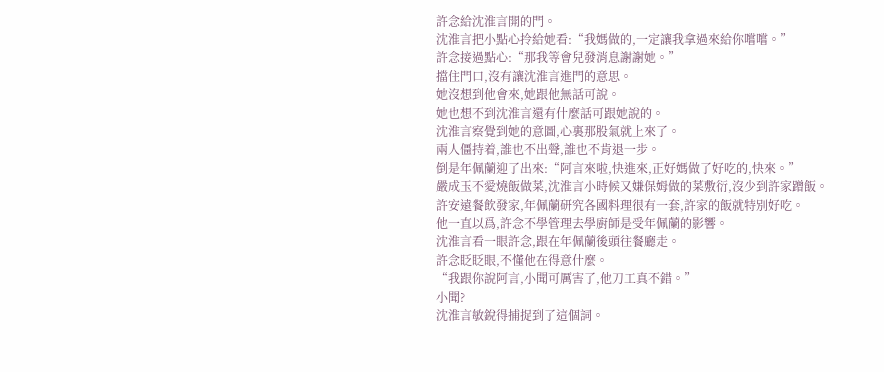許念給沈淮言開的門。
沈淮言把小點心拎給她看:“我媽做的,一定讓我拿過來給你嚐嚐。”
許念接過點心:“那我等會兒發消息謝謝她。”
擋住門口,沒有讓沈淮言進門的意思。
她沒想到他會來,她跟他無話可說。
她也想不到沈淮言還有什麼話可跟她說的。
沈淮言察覺到她的意圖,心裏那股氣就上來了。
兩人僵持着,誰也不出聲,誰也不肯退一步。
倒是年佩蘭迎了出來:“阿言來啦,快進來,正好媽做了好吃的,快來。”
嚴成玉不愛燒飯做菜,沈淮言小時候又嫌保姆做的菜敷衍,沒少到許家蹭飯。
許安遠餐飲發家,年佩蘭研究各國料理很有一套,許家的飯就特別好吃。
他一直以爲,許念不學管理去學廚師是受年佩蘭的影響。
沈淮言看一眼許念,跟在年佩蘭後頭往餐廳走。
許念眨眨眼,不懂他在得意什麼。
“我跟你說阿言,小聞可厲害了,他刀工真不錯。”
小聞?
沈淮言敏銳得捕捉到了這個詞。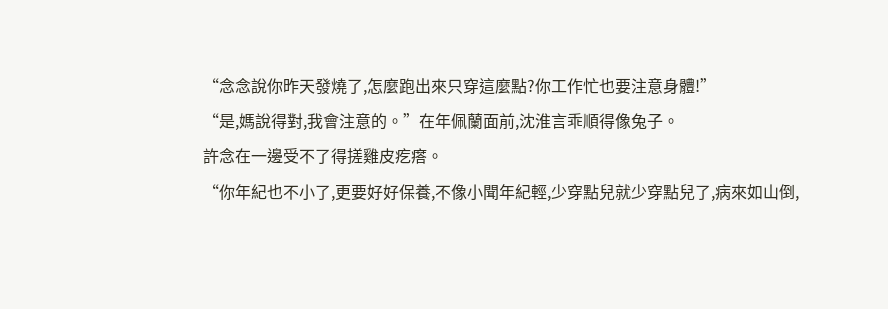“念念說你昨天發燒了,怎麼跑出來只穿這麼點?你工作忙也要注意身體!”
“是,媽說得對,我會注意的。”在年佩蘭面前,沈淮言乖順得像兔子。
許念在一邊受不了得搓雞皮疙瘩。
“你年紀也不小了,更要好好保養,不像小聞年紀輕,少穿點兒就少穿點兒了,病來如山倒,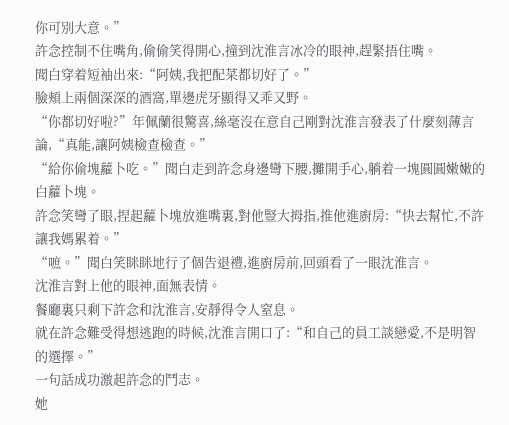你可別大意。”
許念控制不住嘴角,偷偷笑得開心,撞到沈淮言冰冷的眼神,趕緊捂住嘴。
聞白穿着短袖出來:“阿姨,我把配菜都切好了。”
臉頰上兩個深深的酒窩,單邊虎牙顯得又乖又野。
“你都切好啦?”年佩蘭很驚喜,絲毫沒在意自己剛對沈淮言發表了什麼刻薄言論,“真能,讓阿姨檢查檢查。”
“給你偷塊蘿卜吃。”聞白走到許念身邊彎下腰,攤開手心,躺着一塊圓圓嫩嫩的白蘿卜塊。
許念笑彎了眼,捏起蘿卜塊放進嘴裏,對他豎大拇指,推他進廚房:“快去幫忙,不許讓我媽累着。”
“嗻。”聞白笑眯眯地行了個告退禮,進廚房前,回頭看了一眼沈淮言。
沈淮言對上他的眼神,面無表情。
餐廳裏只剩下許念和沈淮言,安靜得令人窒息。
就在許念難受得想逃跑的時候,沈淮言開口了:“和自己的員工談戀愛,不是明智的選擇。”
一句話成功激起許念的鬥志。
她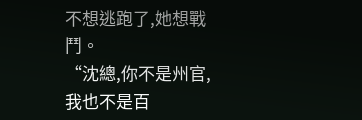不想逃跑了,她想戰鬥。
“沈總,你不是州官,我也不是百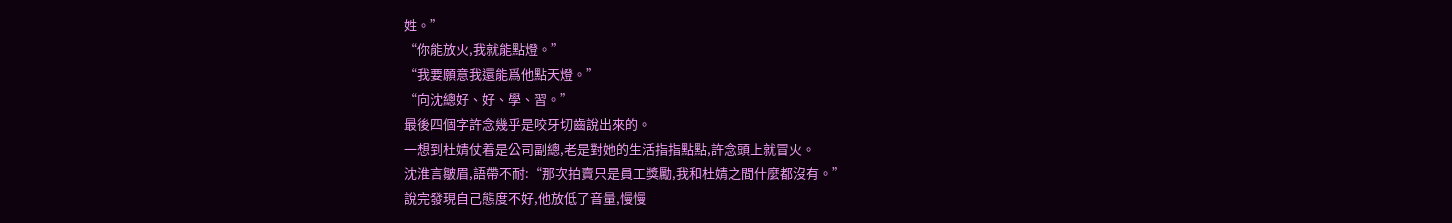姓。”
“你能放火,我就能點燈。”
“我要願意我還能爲他點天燈。”
“向沈總好、好、學、習。”
最後四個字許念幾乎是咬牙切齒說出來的。
一想到杜婧仗着是公司副總,老是對她的生活指指點點,許念頭上就冒火。
沈淮言皺眉,語帶不耐:“那次拍賣只是員工獎勵,我和杜婧之間什麼都沒有。”
說完發現自己態度不好,他放低了音量,慢慢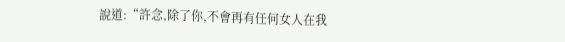說道:“許念,除了你,不會再有任何女人在我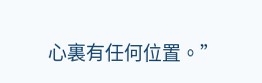心裏有任何位置。”